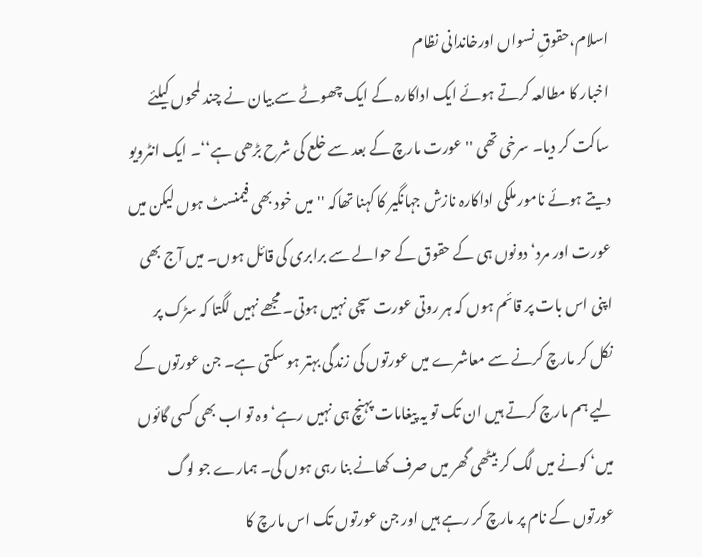اسلام،حقوقِ نسواں اورخاندانی نظام
اخبار کا مطالعہ کرتے ہوئے ایک اداکارہ کے ایک چھوٹے سے بیان نے چند لمحوں کیلئے ساکت کر دیا۔ سرخی تھی ''عورت مارچ کے بعد سے خلع کی شرح بڑھی ہے‘‘۔ ایک انٹرویو دیتے ہوئے نامور ملکی اداکارہ نازش جہانگیر کا کہنا تھاکہ ''میں خود بھی فیمنسٹ ہوں لیکن میں عورت اور مرد‘ دونوں ہی کے حقوق کے حوالے سے برابری کی قائل ہوں۔ میں آج بھی اپنی اس بات پر قائم ہوں کہ ہر روتی عورت سچی نہیں ہوتی۔ مجھے نہیں لگتا کہ سڑک پر نکل کر مارچ کرنے سے معاشرے میں عورتوں کی زندگی بہتر ہو سکتی ہے۔ جن عورتوں کے لیے ہم مارچ کرتے ہیں ان تک تو یہ پیغامات پہنچ ہی نہیں رہے‘ وہ تو اب بھی کسی گائوں میں‘ کونے میں لگ کر بیٹھی گھر میں صرف کھانے بنا رہی ہوں گی۔ ہمارے جو لوگ عورتوں کے نام پر مارچ کر رہے ہیں اور جن عورتوں تک اس مارچ کا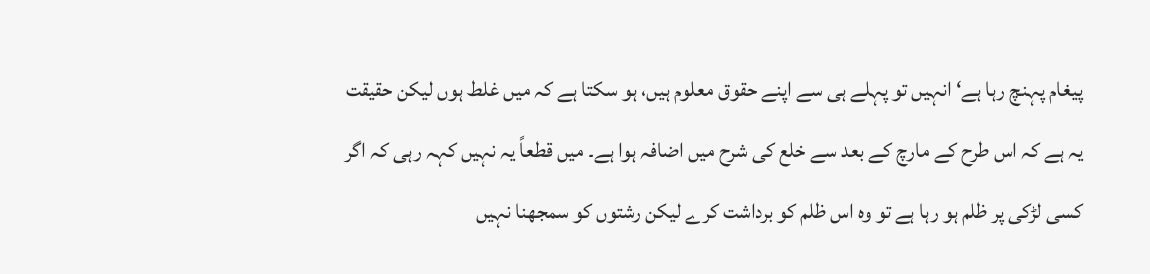پیغام پہنچ رہا ہے‘ انہیں تو پہلے ہی سے اپنے حقوق معلوم ہیں، ہو سکتا ہے کہ میں غلط ہوں لیکن حقیقت یہ ہے کہ اس طرح کے مارچ کے بعد سے خلع کی شرح میں اضافہ ہوا ہے۔ میں قطعاً یہ نہیں کہہ رہی کہ اگر کسی لڑکی پر ظلم ہو رہا ہے تو وہ اس ظلم کو برداشت کرے لیکن رشتوں کو سمجھنا نہیں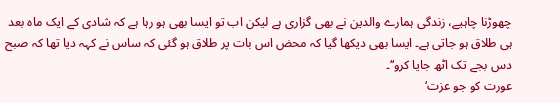چھوڑنا چاہیے، زندگی ہمارے والدین نے بھی گزاری ہے لیکن اب تو ایسا بھی ہو رہا ہے کہ شادی کے ایک ماہ بعد ہی طلاق ہو جاتی ہے۔ ایسا بھی دیکھا گیا کہ محض اس بات پر طلاق ہو گئی کہ ساس نے کہہ دیا تھا کہ صبح دس بجے تک اٹھ جایا کرو‘‘۔
عورت کو جو عزت‘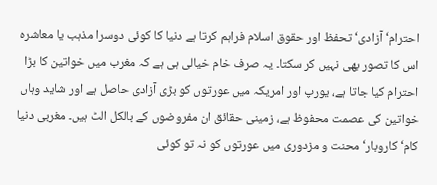احترام‘ آزادی‘ تحفظ اور حقوق اسلام فراہم کرتا ہے دنیا کا کوئی دوسرا مذہب یا معاشرہ اس کا تصور بھی نہیں کر سکتا۔ یہ صرف خام خیالی ہی ہے کہ مغرب میں خواتین کا بڑا احترام کیا جاتا ہے، یورپ اور امریکہ میں عورتوں کو بڑی آزادی حاصل ہے اور شاید وہاں خواتین کی عصمت محفوظ ہے، زمینی حقائق ان مفروضوں کے بالکل الٹ ہیں۔ مغربی دنیا کام‘ کاروبار‘ محنت و مزدوری میں عورتوں کو نہ تو کوئی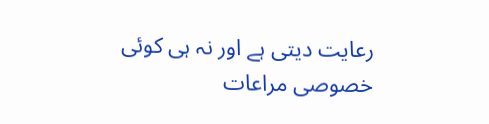رعایت دیتی ہے اور نہ ہی کوئی خصوصی مراعات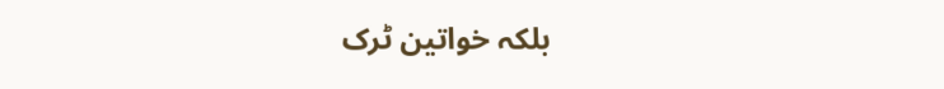بلکہ خواتین ٹرک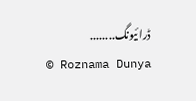ڈرائیونگ........
© Roznama Dunya